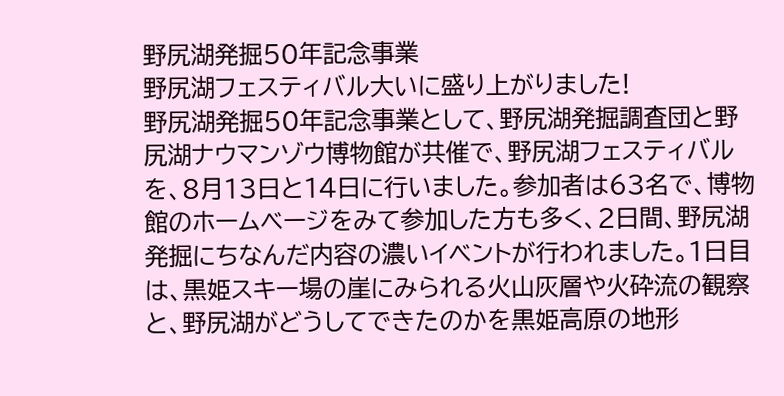野尻湖発掘50年記念事業
野尻湖フェスティバル大いに盛り上がりました!
野尻湖発掘50年記念事業として、野尻湖発掘調査団と野尻湖ナウマンゾウ博物館が共催で、野尻湖フェスティバルを、8月13日と14日に行いました。参加者は63名で、博物館のホームベージをみて参加した方も多く、2日間、野尻湖発掘にちなんだ内容の濃いイベントが行われました。1日目は、黒姫スキー場の崖にみられる火山灰層や火砕流の観察と、野尻湖がどうしてできたのかを黒姫高原の地形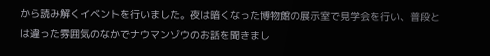から読み解くイベントを行いました。夜は暗くなった博物館の展示室で見学会を行い、普段とは違った雰囲気のなかでナウマンゾウのお話を聞きまし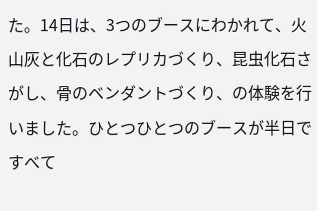た。14日は、3つのブースにわかれて、火山灰と化石のレプリカづくり、昆虫化石さがし、骨のベンダントづくり、の体験を行いました。ひとつひとつのブースが半日ですべて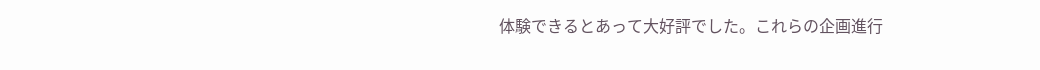体験できるとあって大好評でした。これらの企画進行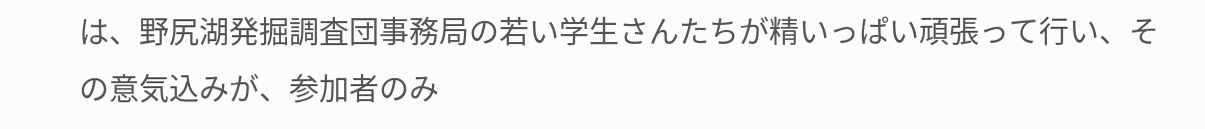は、野尻湖発掘調査団事務局の若い学生さんたちが精いっぱい頑張って行い、その意気込みが、参加者のみ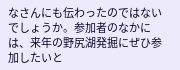なさんにも伝わったのではないでしょうか。参加者のなかには、来年の野尻湖発掘にぜひ参加したいと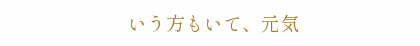いう方もいて、元気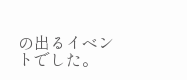の出るイベントでした。